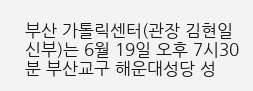부산 가톨릭센터(관장 김현일 신부)는 6월 19일 오후 7시30분 부산교구 해운대성당 성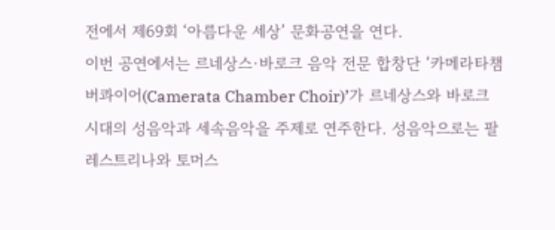전에서 제69회 ‘아름다운 세상’ 문화공연을 연다.
이번 공연에서는 르네상스·바로크 음악 전문 합창단 ‘카메라타챔버콰이어(Camerata Chamber Choir)’가 르네상스와 바로크 시대의 성음악과 세속음악을 주제로 연주한다. 성음악으로는 팔레스트리나와 토머스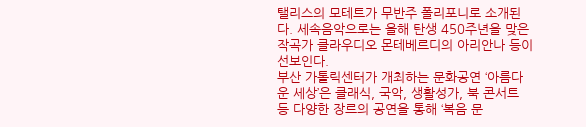탤리스의 모테트가 무반주 폴리포니로 소개된다. 세속음악으로는 올해 탄생 450주년을 맞은 작곡가 클라우디오 몬테베르디의 아리안나 등이 선보인다.
부산 가톨릭센터가 개최하는 문화공연 ‘아름다운 세상’은 클래식, 국악, 생활성가, 북 콘서트 등 다양한 장르의 공연을 통해 ‘복음 문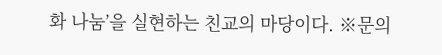화 나눔’을 실현하는 친교의 마당이다. ※문의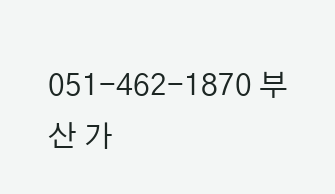051-462-1870 부산 가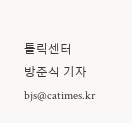톨릭센터
방준식 기자 bjs@catimes.kr